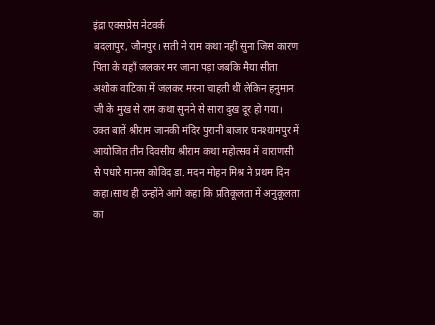इंद्रा एक्सप्रेस नेटवर्क
बदलापुर, जौनपुर। सती ने राम कथा नहीं सुना जिस कारण पिता के यहाँ जलकर मर जाना पड़ा जबकि मैया सीता अशोक वाटिका में जलकर मरना चाहती थीं लेकिन हनुमान जी के मुख से राम कथा सुनने से सारा दुख दूर हो गया। उक्त बातें श्रीराम जानकी मंदिर पुरानी बाजार घनश्यामपुर में आयोजित तीन दिवसीय श्रीराम कथा महोत्सव में वाराणसी से पधारे मानस कोविद डा. मदन मोहन मिश्र ने प्रथम दिन कहा।साथ ही उन्होंने आगे कहा कि प्रतिकूलता में अनुकूलता का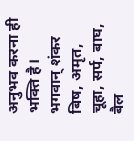अनुभव करना ही भक्ति है। भगवान् शंकर बिष, अमृत, चूहा, सर्प, बाघ, बैल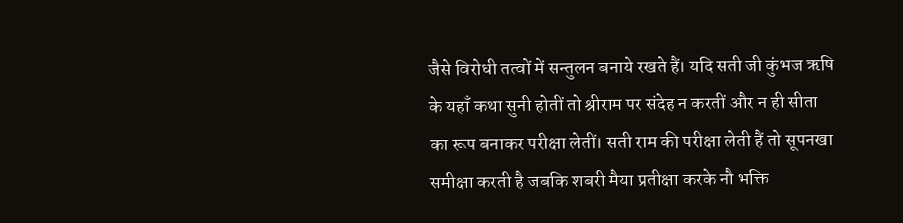जैसे विरोधी तत्वों में सन्तुलन बनाये रखते हैं। यदि सती जी कुंभज ऋषि के यहाँ कथा सुनी होतीं तो श्रीराम पर संदेह न करतीं और न ही सीता का रूप बनाकर परीक्षा लेतीं। सती राम की परीक्षा लेती हैं तो सूपनखा समीक्षा करती है जबकि शबरी मैया प्रतीक्षा करके नौ भक्ति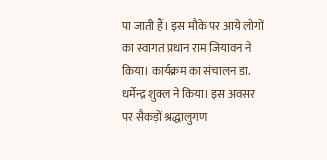पा जाती हैं। इस मौके पर आये लोगों का स्वागत प्रधान राम जियावन ने किया। कार्यक्रम का संचालन डा. धर्मेन्द्र शुक्ल ने किया। इस अवसर पर सैकड़ों श्रद्धालुगण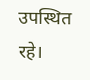उपस्थित रहे।